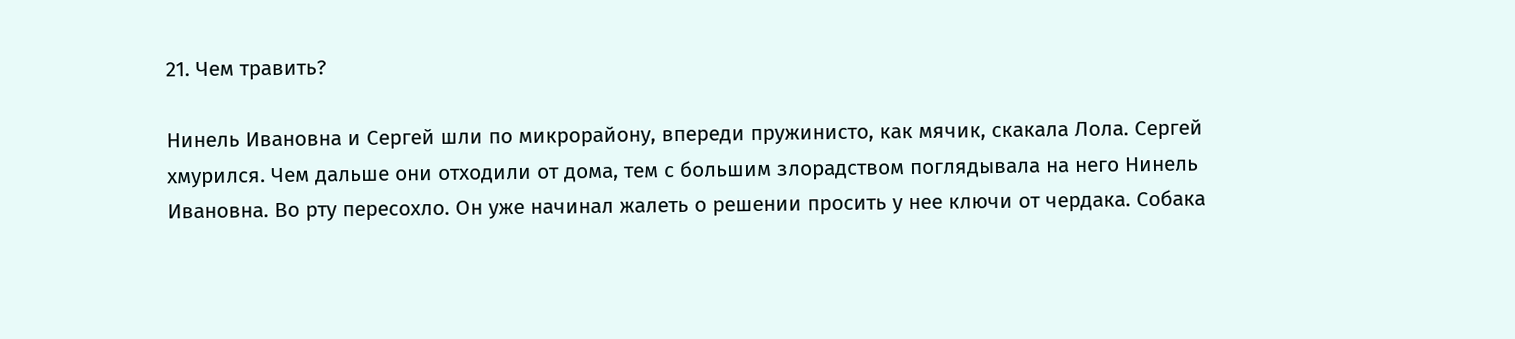21. Чем травить?

Нинель Ивановна и Сергей шли по микрорайону, впереди пружинисто, как мячик, скакала Лола. Сергей хмурился. Чем дальше они отходили от дома, тем с большим злорадством поглядывала на него Нинель Ивановна. Во рту пересохло. Он уже начинал жалеть о решении просить у нее ключи от чердака. Собака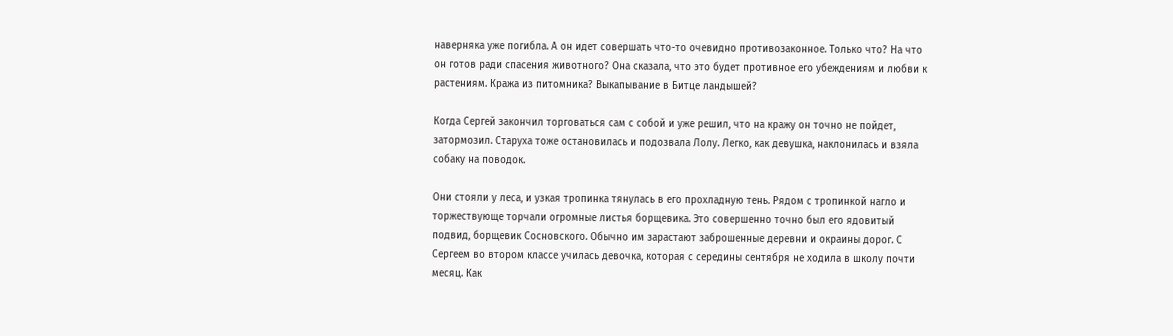наверняка уже погибла. А он идет совершать что-то очевидно противозаконное. Только что? На что он готов ради спасения животного? Она сказала, что это будет противное его убеждениям и любви к растениям. Кража из питомника? Выкапывание в Битце ландышей?

Когда Сергей закончил торговаться сам с собой и уже решил, что на кражу он точно не пойдет, затормозил. Старуха тоже остановилась и подозвала Лолу. Легко, как девушка, наклонилась и взяла собаку на поводок.

Они стояли у леса, и узкая тропинка тянулась в его прохладную тень. Рядом с тропинкой нагло и торжествующе торчали огромные листья борщевика. Это совершенно точно был его ядовитый подвид, борщевик Сосновского. Обычно им зарастают заброшенные деревни и окраины дорог. С Сергеем во втором классе училась девочка, которая с середины сентября не ходила в школу почти месяц. Как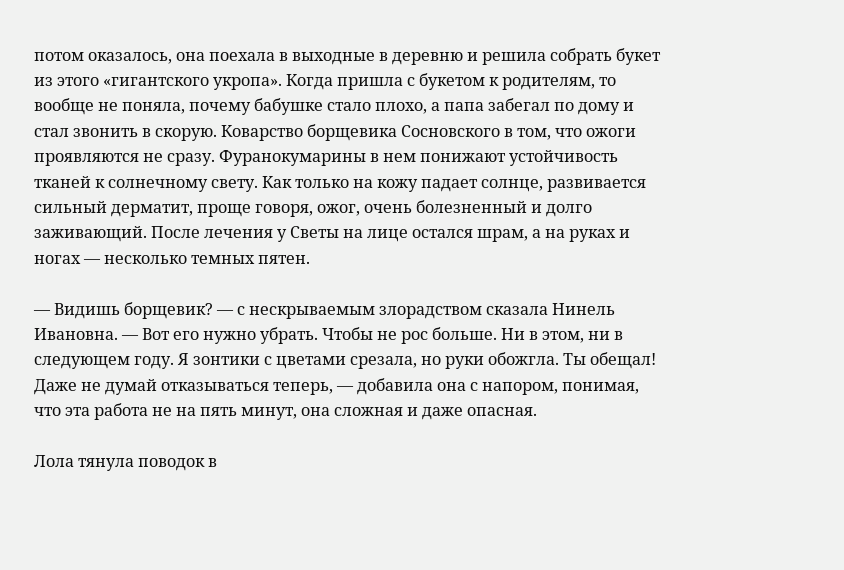потом оказалось, она поехала в выходные в деревню и решила собрать букет из этого «гигантского укропа». Когда пришла с букетом к родителям, то вообще не поняла, почему бабушке стало плохо, а папа забегал по дому и стал звонить в скорую. Коварство борщевика Сосновского в том, что ожоги проявляются не сразу. Фуранокумарины в нем понижают устойчивость тканей к солнечному свету. Как только на кожу падает солнце, развивается сильный дерматит, проще говоря, ожог, очень болезненный и долго заживающий. После лечения у Светы на лице остался шрам, а на руках и ногах — несколько темных пятен.

— Видишь борщевик? — с нескрываемым злорадством сказала Нинель Ивановна. — Вот его нужно убрать. Чтобы не рос больше. Ни в этом, ни в следующем году. Я зонтики с цветами срезала, но руки обожгла. Ты обещал! Даже не думай отказываться теперь, — добавила она с напором, понимая, что эта работа не на пять минут, она сложная и даже опасная.

Лола тянула поводок в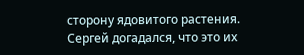сторону ядовитого растения. Сергей догадался, что это их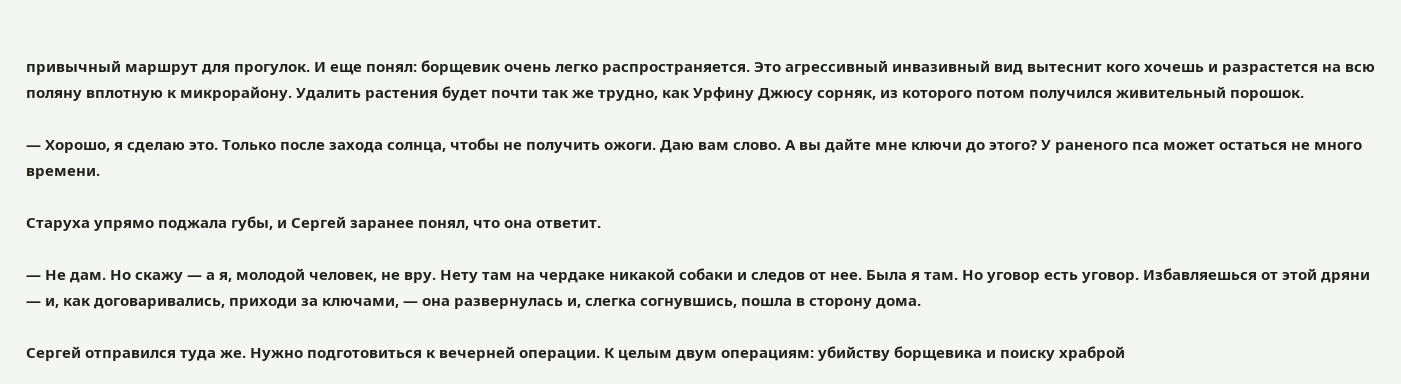привычный маршрут для прогулок. И еще понял: борщевик очень легко распространяется. Это агрессивный инвазивный вид вытеснит кого хочешь и разрастется на всю поляну вплотную к микрорайону. Удалить растения будет почти так же трудно, как Урфину Джюсу сорняк, из которого потом получился живительный порошок.

— Хорошо, я сделаю это. Только после захода солнца, чтобы не получить ожоги. Даю вам слово. А вы дайте мне ключи до этого? У раненого пса может остаться не много времени.

Старуха упрямо поджала губы, и Сергей заранее понял, что она ответит.

— Не дам. Но скажу — а я, молодой человек, не вру. Нету там на чердаке никакой собаки и следов от нее. Была я там. Но уговор есть уговор. Избавляешься от этой дряни — и, как договаривались, приходи за ключами, — она развернулась и, слегка согнувшись, пошла в сторону дома.

Сергей отправился туда же. Нужно подготовиться к вечерней операции. К целым двум операциям: убийству борщевика и поиску храброй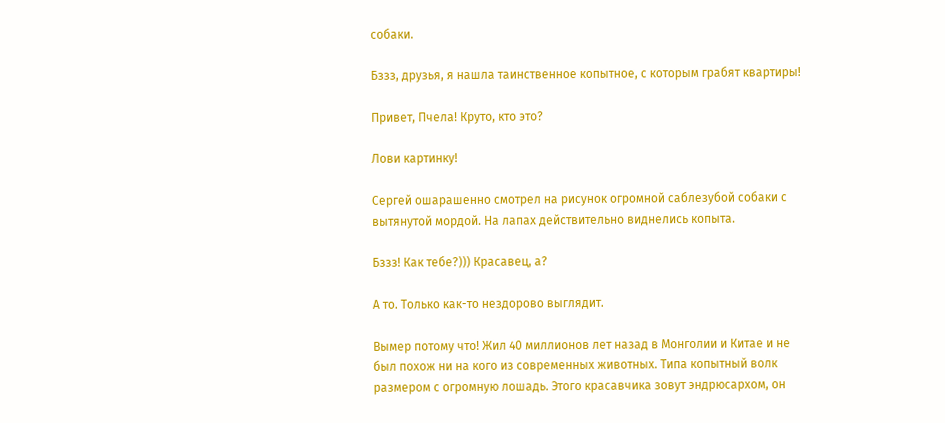собаки.

Бззз, друзья, я нашла таинственное копытное, с которым грабят квартиры!

Привет, Пчела! Круто, кто это?

Лови картинку!

Сергей ошарашенно смотрел на рисунок огромной саблезубой собаки с вытянутой мордой. На лапах действительно виднелись копыта.

Бззз! Как тебе?))) Красавец, а?

А то. Только как-то нездорово выглядит.

Вымер потому что! Жил 40 миллионов лет назад в Монголии и Китае и не был похож ни на кого из современных животных. Типа копытный волк размером с огромную лошадь. Этого красавчика зовут эндрюсархом, он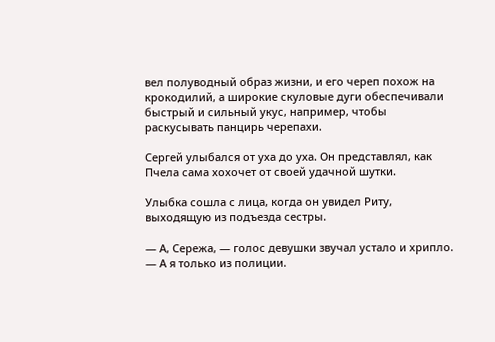вел полуводный образ жизни, и его череп похож на крокодилий, а широкие скуловые дуги обеспечивали быстрый и сильный укус, например, чтобы раскусывать панцирь черепахи.

Сергей улыбался от уха до уха. Он представлял, как Пчела сама хохочет от своей удачной шутки.

Улыбка сошла с лица, когда он увидел Риту, выходящую из подъезда сестры.

— А, Сережа, — голос девушки звучал устало и хрипло. — А я только из полиции.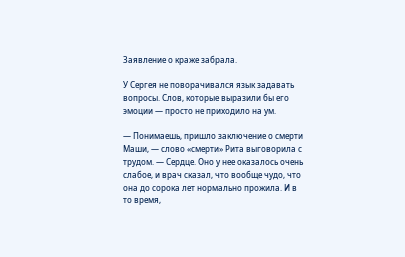Заявление о краже забрала.

У Сергея не поворачивался язык задавать вопросы. Слов, которые выразили бы его эмоции — просто не приходило на ум.

— Понимаешь, пришло заключение о смерти Маши, — слово «смерти» Рита выговорила с трудом. — Сердце. Оно у нее оказалось очень слабое, и врач сказал, что вообще чудо, что она до сорока лет нормально прожила. И в то время,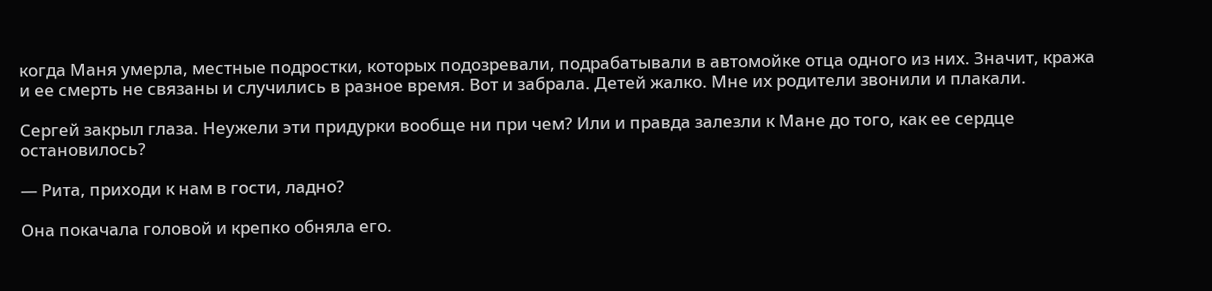когда Маня умерла, местные подростки, которых подозревали, подрабатывали в автомойке отца одного из них. Значит, кража и ее смерть не связаны и случились в разное время. Вот и забрала. Детей жалко. Мне их родители звонили и плакали.

Сергей закрыл глаза. Неужели эти придурки вообще ни при чем? Или и правда залезли к Мане до того, как ее сердце остановилось?

— Рита, приходи к нам в гости, ладно?

Она покачала головой и крепко обняла его.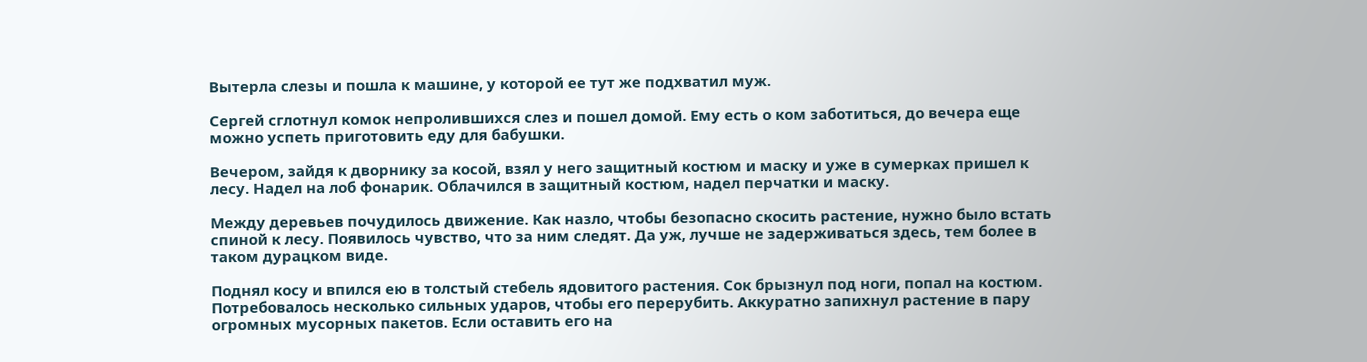Вытерла слезы и пошла к машине, у которой ее тут же подхватил муж.

Сергей сглотнул комок непролившихся слез и пошел домой. Ему есть о ком заботиться, до вечера еще можно успеть приготовить еду для бабушки.

Вечером, зайдя к дворнику за косой, взял у него защитный костюм и маску и уже в сумерках пришел к лесу. Надел на лоб фонарик. Облачился в защитный костюм, надел перчатки и маску.

Между деревьев почудилось движение. Как назло, чтобы безопасно скосить растение, нужно было встать спиной к лесу. Появилось чувство, что за ним следят. Да уж, лучше не задерживаться здесь, тем более в таком дурацком виде.

Поднял косу и впился ею в толстый стебель ядовитого растения. Сок брызнул под ноги, попал на костюм. Потребовалось несколько сильных ударов, чтобы его перерубить. Аккуратно запихнул растение в пару огромных мусорных пакетов. Если оставить его на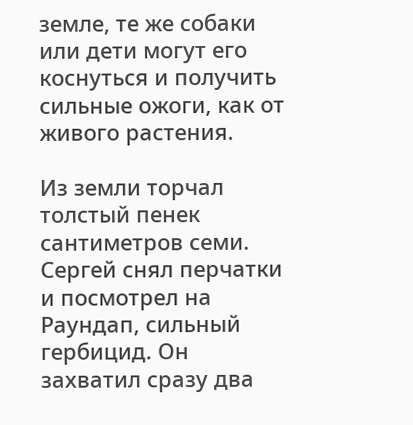земле, те же собаки или дети могут его коснуться и получить сильные ожоги, как от живого растения.

Из земли торчал толстый пенек сантиметров семи. Сергей снял перчатки и посмотрел на Раундап, сильный гербицид. Он захватил сразу два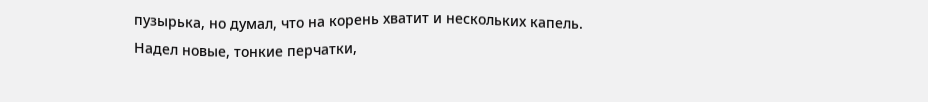пузырька, но думал, что на корень хватит и нескольких капель. Надел новые, тонкие перчатки,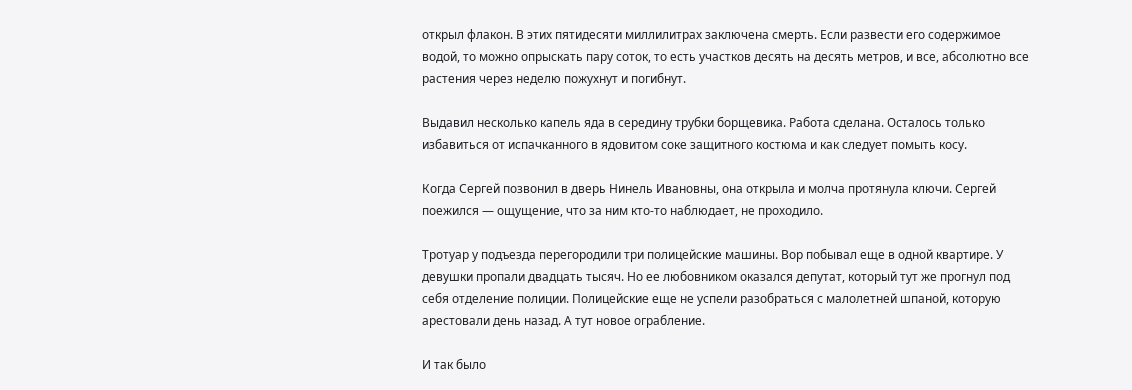открыл флакон. В этих пятидесяти миллилитрах заключена смерть. Если развести его содержимое водой, то можно опрыскать пару соток, то есть участков десять на десять метров, и все, абсолютно все растения через неделю пожухнут и погибнут.

Выдавил несколько капель яда в середину трубки борщевика. Работа сделана. Осталось только избавиться от испачканного в ядовитом соке защитного костюма и как следует помыть косу.

Когда Сергей позвонил в дверь Нинель Ивановны, она открыла и молча протянула ключи. Сергей поежился — ощущение, что за ним кто-то наблюдает, не проходило.

Тротуар у подъезда перегородили три полицейские машины. Вор побывал еще в одной квартире. У девушки пропали двадцать тысяч. Но ее любовником оказался депутат, который тут же прогнул под себя отделение полиции. Полицейские еще не успели разобраться с малолетней шпаной, которую арестовали день назад. А тут новое ограбление.

И так было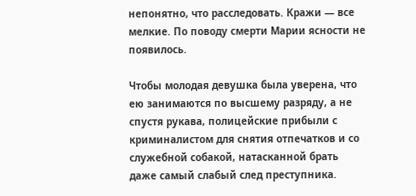непонятно, что расследовать. Кражи — все мелкие. По поводу смерти Марии ясности не появилось.

Чтобы молодая девушка была уверена, что ею занимаются по высшему разряду, а не спустя рукава, полицейские прибыли с криминалистом для снятия отпечатков и со служебной собакой, натасканной брать даже самый слабый след преступника.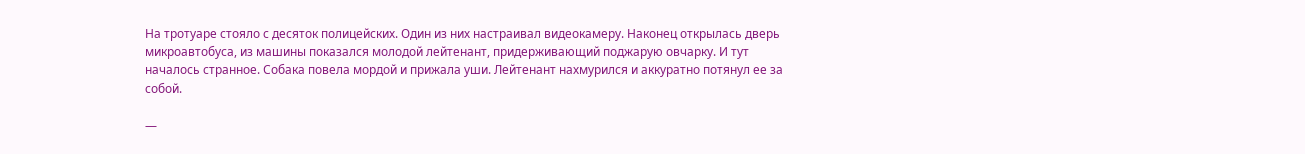На тротуаре стояло с десяток полицейских. Один из них настраивал видеокамеру. Наконец открылась дверь микроавтобуса, из машины показался молодой лейтенант, придерживающий поджарую овчарку. И тут началось странное. Собака повела мордой и прижала уши. Лейтенант нахмурился и аккуратно потянул ее за собой.

—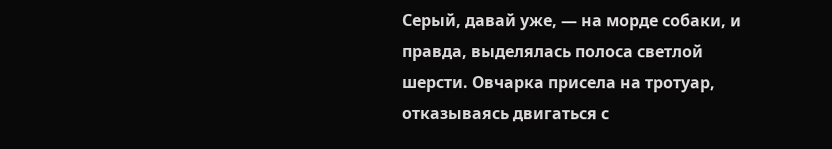Серый, давай уже, — на морде собаки, и правда, выделялась полоса светлой шерсти. Овчарка присела на тротуар, отказываясь двигаться с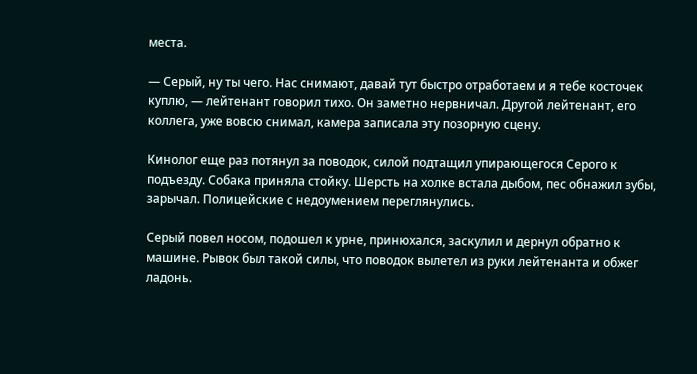места.

— Серый, ну ты чего. Нас снимают, давай тут быстро отработаем и я тебе косточек куплю, — лейтенант говорил тихо. Он заметно нервничал. Другой лейтенант, его коллега, уже вовсю снимал, камера записала эту позорную сцену.

Кинолог еще раз потянул за поводок, силой подтащил упирающегося Серого к подъезду. Собака приняла стойку. Шерсть на холке встала дыбом, пес обнажил зубы, зарычал. Полицейские с недоумением переглянулись.

Серый повел носом, подошел к урне, принюхался, заскулил и дернул обратно к машине. Рывок был такой силы, что поводок вылетел из руки лейтенанта и обжег ладонь.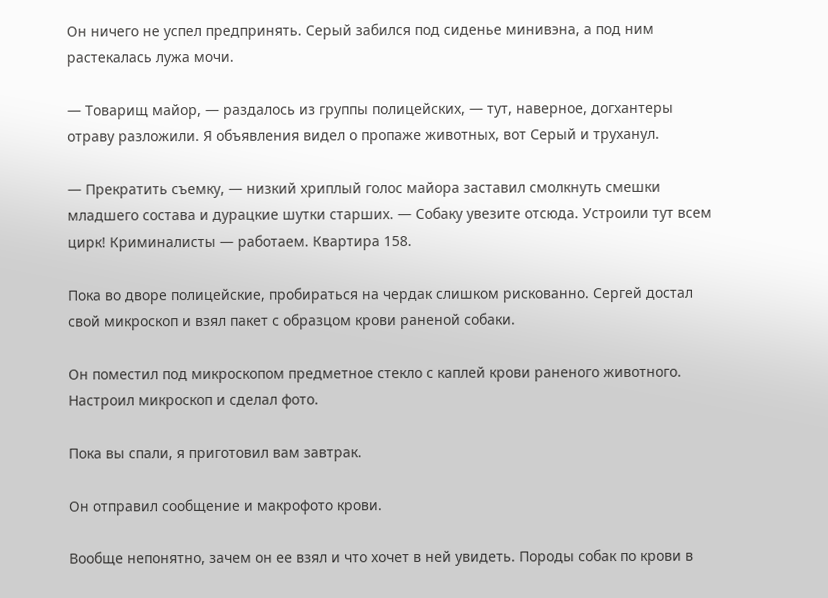Он ничего не успел предпринять. Серый забился под сиденье минивэна, а под ним растекалась лужа мочи.

— Товарищ майор, — раздалось из группы полицейских, — тут, наверное, догхантеры отраву разложили. Я объявления видел о пропаже животных, вот Серый и труханул.

— Прекратить съемку, — низкий хриплый голос майора заставил смолкнуть смешки младшего состава и дурацкие шутки старших. — Собаку увезите отсюда. Устроили тут всем цирк! Криминалисты — работаем. Квартира 158.

Пока во дворе полицейские, пробираться на чердак слишком рискованно. Сергей достал свой микроскоп и взял пакет с образцом крови раненой собаки.

Он поместил под микроскопом предметное стекло с каплей крови раненого животного. Настроил микроскоп и сделал фото.

Пока вы спали, я приготовил вам завтрак.

Он отправил сообщение и макрофото крови.

Вообще непонятно, зачем он ее взял и что хочет в ней увидеть. Породы собак по крови в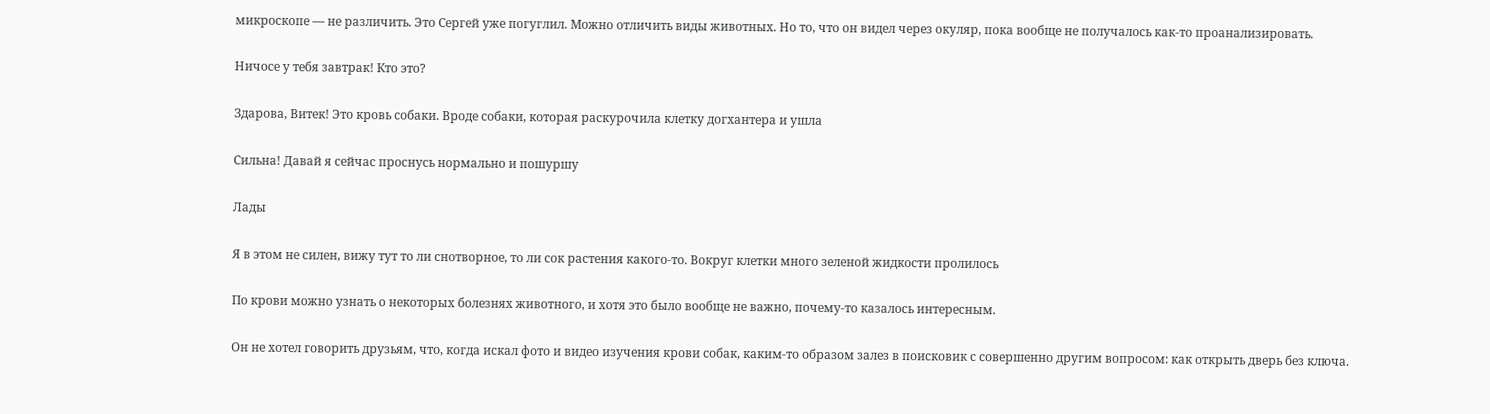микроскопе — не различить. Это Сергей уже погуглил. Можно отличить виды животных. Но то, что он видел через окуляр, пока вообще не получалось как-то проанализировать.

Ничосе у тебя завтрак! Кто это?

Здарова, Витек! Это кровь собаки. Вроде собаки, которая раскурочила клетку догхантера и ушла

Сильна! Давай я сейчас проснусь нормально и пошуршу

Лады

Я в этом не силен, вижу тут то ли снотворное, то ли сок растения какого-то. Вокруг клетки много зеленой жидкости пролилось

По крови можно узнать о некоторых болезнях животного, и хотя это было вообще не важно, почему-то казалось интересным.

Он не хотел говорить друзьям, что, когда искал фото и видео изучения крови собак, каким-то образом залез в поисковик с совершенно другим вопросом: как открыть дверь без ключа.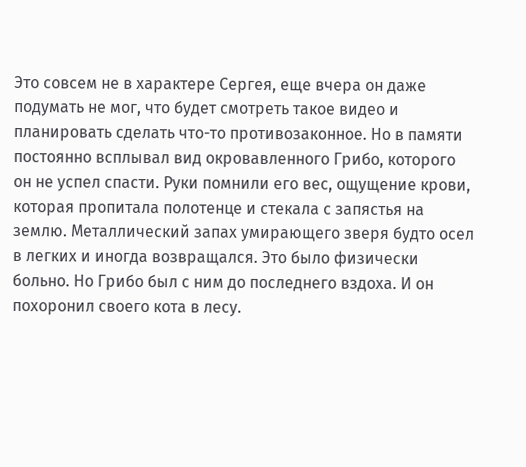Это совсем не в характере Сергея, еще вчера он даже подумать не мог, что будет смотреть такое видео и планировать сделать что-то противозаконное. Но в памяти постоянно всплывал вид окровавленного Грибо, которого он не успел спасти. Руки помнили его вес, ощущение крови, которая пропитала полотенце и стекала с запястья на землю. Металлический запах умирающего зверя будто осел в легких и иногда возвращался. Это было физически больно. Но Грибо был с ним до последнего вздоха. И он похоронил своего кота в лесу.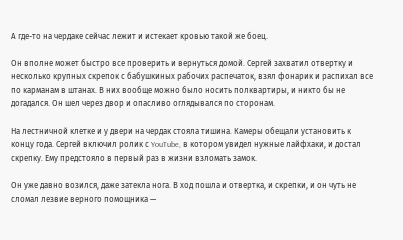А где-то на чердаке сейчас лежит и истекает кровью такой же боец.

Он вполне может быстро все проверить и вернуться домой. Сергей захватил отвертку и несколько крупных скрепок с бабушкиных рабочих распечаток, взял фонарик и распихал все по карманам в штанах. В них вообще можно было носить полквартиры, и никто бы не догадался. Он шел через двор и опасливо оглядывался по сторонам.

На лестничной клетке и у двери на чердак стояла тишина. Камеры обещали установить к концу года. Сергей включил ролик с YouTube, в котором увидел нужные лайфхаки, и достал скрепку. Ему предстояло в первый раз в жизни взломать замок.

Он уже давно возился, даже затекла нога. В ход пошла и отвертка, и скрепки, и он чуть не сломал лезвие верного помощника —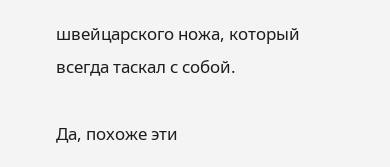швейцарского ножа, который всегда таскал с собой.

Да, похоже эти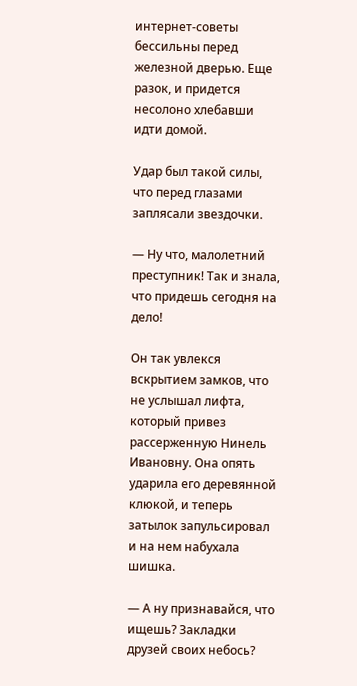интернет-советы бессильны перед железной дверью. Еще разок, и придется несолоно хлебавши идти домой.

Удар был такой силы, что перед глазами заплясали звездочки.

— Ну что, малолетний преступник! Так и знала, что придешь сегодня на дело!

Он так увлекся вскрытием замков, что не услышал лифта, который привез рассерженную Нинель Ивановну. Она опять ударила его деревянной клюкой, и теперь затылок запульсировал и на нем набухала шишка.

— А ну признавайся, что ищешь? Закладки друзей своих небось?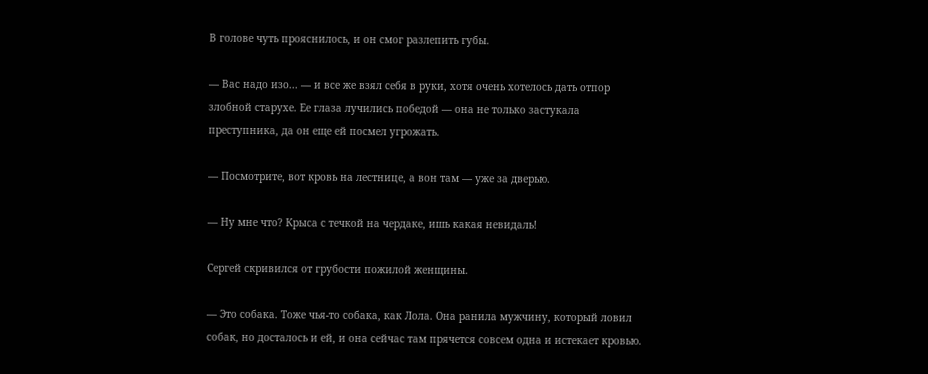В голове чуть прояснилось, и он смог разлепить губы.

— Вас надо изо... — и все же взял себя в руки, хотя очень хотелось дать отпор злобной старухе. Ее глаза лучились победой — она не только застукала преступника, да он еще ей посмел угрожать.

— Посмотрите, вот кровь на лестнице, а вон там — уже за дверью.

— Ну мне что? Крыса с течкой на чердаке, ишь какая невидаль!

Сергей скривился от грубости пожилой женщины.

— Это собака. Тоже чья-то собака, как Лола. Она ранила мужчину, который ловил собак, но досталось и ей, и она сейчас там прячется совсем одна и истекает кровью.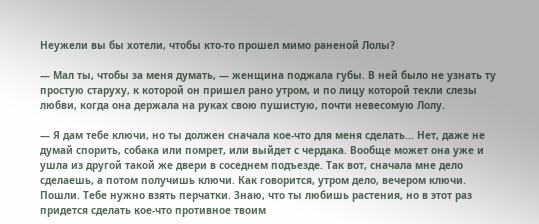Неужели вы бы хотели, чтобы кто-то прошел мимо раненой Лолы?

— Мал ты, чтобы за меня думать, — женщина поджала губы. В ней было не узнать ту простую старуху, к которой он пришел рано утром, и по лицу которой текли слезы любви, когда она держала на руках свою пушистую, почти невесомую Лолу.

— Я дам тебе ключи, но ты должен сначала кое-что для меня сделать... Нет, даже не думай спорить, собака или помрет, или выйдет с чердака. Вообще может она уже и ушла из другой такой же двери в соседнем подъезде. Так вот, сначала мне дело сделаешь, а потом получишь ключи. Как говорится, утром дело, вечером ключи. Пошли. Тебе нужно взять перчатки. Знаю, что ты любишь растения, но в этот раз придется сделать кое-что противное твоим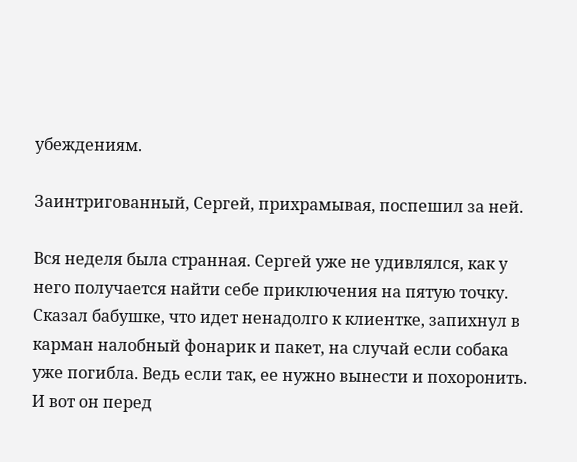убеждениям.

Заинтригованный, Сергей, прихрамывая, поспешил за ней.

Вся неделя была странная. Сергей уже не удивлялся, как у него получается найти себе приключения на пятую точку. Сказал бабушке, что идет ненадолго к клиентке, запихнул в карман налобный фонарик и пакет, на случай если собака уже погибла. Ведь если так, ее нужно вынести и похоронить. И вот он перед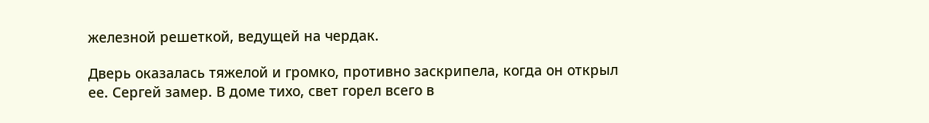железной решеткой, ведущей на чердак.

Дверь оказалась тяжелой и громко, противно заскрипела, когда он открыл ее. Сергей замер. В доме тихо, свет горел всего в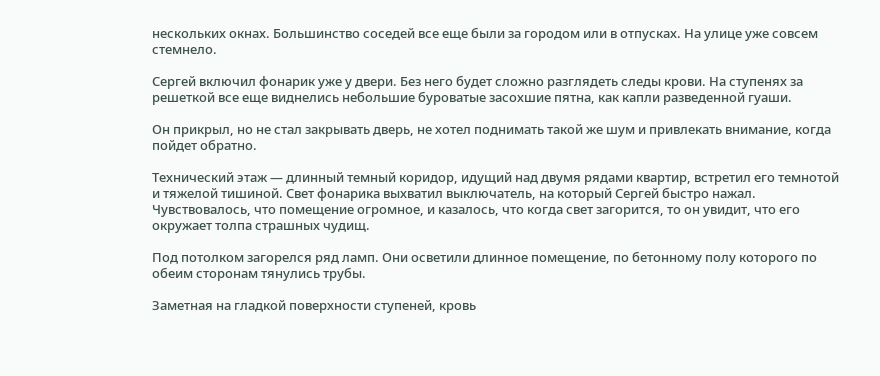нескольких окнах. Большинство соседей все еще были за городом или в отпусках. На улице уже совсем стемнело.

Сергей включил фонарик уже у двери. Без него будет сложно разглядеть следы крови. На ступенях за решеткой все еще виднелись небольшие буроватые засохшие пятна, как капли разведенной гуаши.

Он прикрыл, но не стал закрывать дверь, не хотел поднимать такой же шум и привлекать внимание, когда пойдет обратно.

Технический этаж — длинный темный коридор, идущий над двумя рядами квартир, встретил его темнотой и тяжелой тишиной. Свет фонарика выхватил выключатель, на который Сергей быстро нажал. Чувствовалось, что помещение огромное, и казалось, что когда свет загорится, то он увидит, что его окружает толпа страшных чудищ.

Под потолком загорелся ряд ламп. Они осветили длинное помещение, по бетонному полу которого по обеим сторонам тянулись трубы.

Заметная на гладкой поверхности ступеней, кровь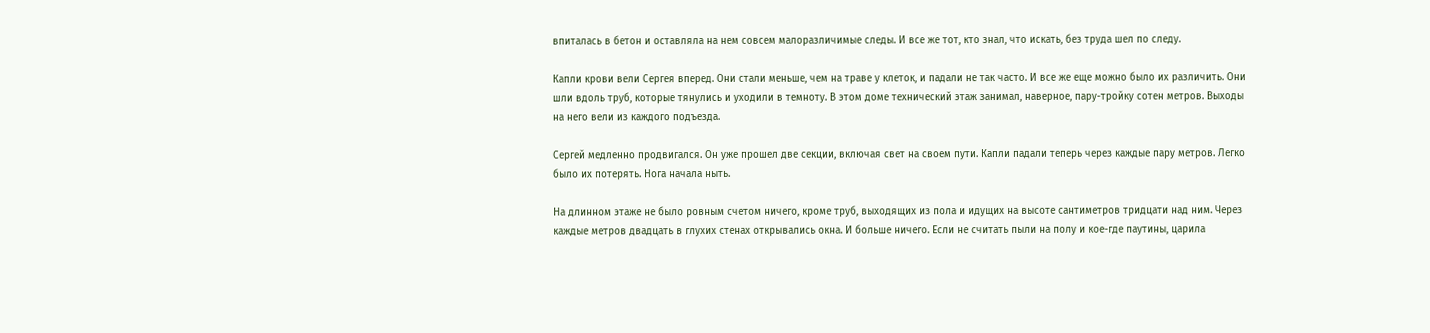впиталась в бетон и оставляла на нем совсем малоразличимые следы. И все же тот, кто знал, что искать, без труда шел по следу.

Капли крови вели Сергея вперед. Они стали меньше, чем на траве у клеток, и падали не так часто. И все же еще можно было их различить. Они шли вдоль труб, которые тянулись и уходили в темноту. В этом доме технический этаж занимал, наверное, пару-тройку сотен метров. Выходы на него вели из каждого подъезда.

Сергей медленно продвигался. Он уже прошел две секции, включая свет на своем пути. Капли падали теперь через каждые пару метров. Легко было их потерять. Нога начала ныть.

На длинном этаже не было ровным счетом ничего, кроме труб, выходящих из пола и идущих на высоте сантиметров тридцати над ним. Через каждые метров двадцать в глухих стенах открывались окна. И больше ничего. Если не считать пыли на полу и кое-где паутины, царила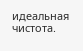идеальная чистота.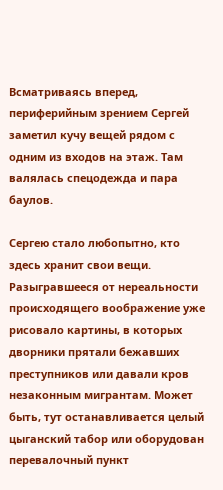Всматриваясь вперед, периферийным зрением Сергей заметил кучу вещей рядом с одним из входов на этаж. Там валялась спецодежда и пара баулов.

Сергею стало любопытно, кто здесь хранит свои вещи. Разыгравшееся от нереальности происходящего воображение уже рисовало картины, в которых дворники прятали бежавших преступников или давали кров незаконным мигрантам. Может быть, тут останавливается целый цыганский табор или оборудован перевалочный пункт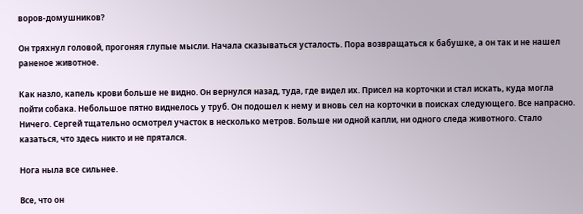воров-домушников?

Он тряхнул головой, прогоняя глупые мысли. Начала сказываться усталость. Пора возвращаться к бабушке, а он так и не нашел раненое животное.

Как назло, капель крови больше не видно. Он вернулся назад, туда, где видел их. Присел на корточки и стал искать, куда могла пойти собака. Небольшое пятно виднелось у труб. Он подошел к нему и вновь сел на корточки в поисках следующего. Все напрасно. Ничего. Сергей тщательно осмотрел участок в несколько метров. Больше ни одной капли, ни одного следа животного. Стало казаться, что здесь никто и не прятался.

Нога ныла все сильнее.

Все, что он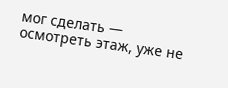мог сделать — осмотреть этаж, уже не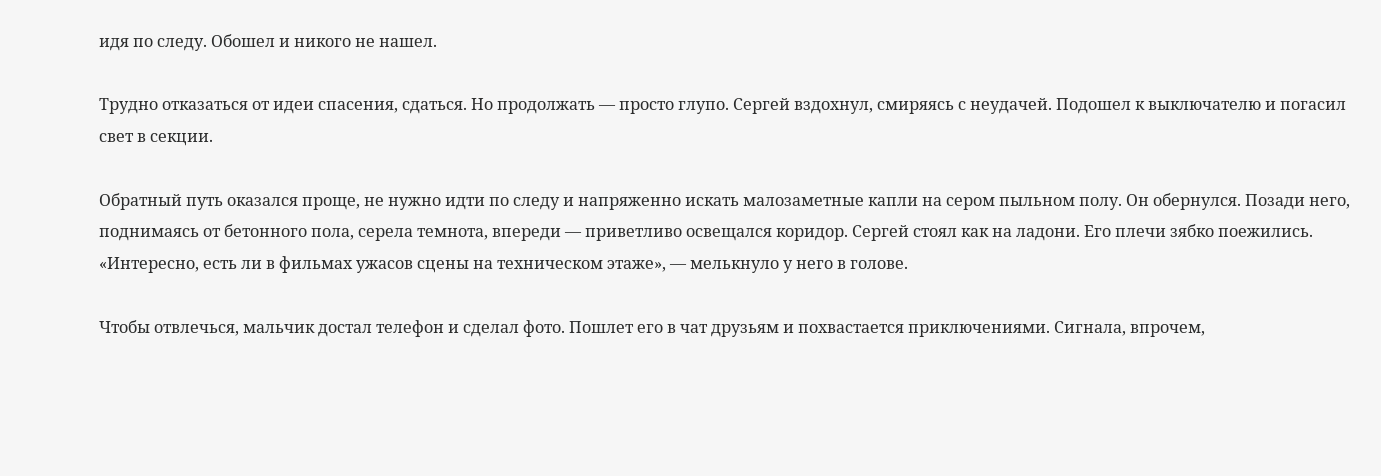идя по следу. Обошел и никого не нашел.

Трудно отказаться от идеи спасения, сдаться. Но продолжать — просто глупо. Сергей вздохнул, смиряясь с неудачей. Подошел к выключателю и погасил свет в секции.

Обратный путь оказался проще, не нужно идти по следу и напряженно искать малозаметные капли на сером пыльном полу. Он обернулся. Позади него, поднимаясь от бетонного пола, серела темнота, впереди — приветливо освещался коридор. Сергей стоял как на ладони. Его плечи зябко поежились. «Интересно, есть ли в фильмах ужасов сцены на техническом этаже», — мелькнуло у него в голове.

Чтобы отвлечься, мальчик достал телефон и сделал фото. Пошлет его в чат друзьям и похвастается приключениями. Сигнала, впрочем,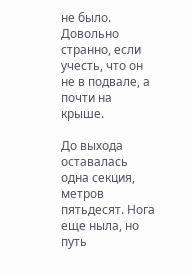не было. Довольно странно, если учесть, что он не в подвале, а почти на крыше.

До выхода оставалась одна секция, метров пятьдесят. Нога еще ныла, но путь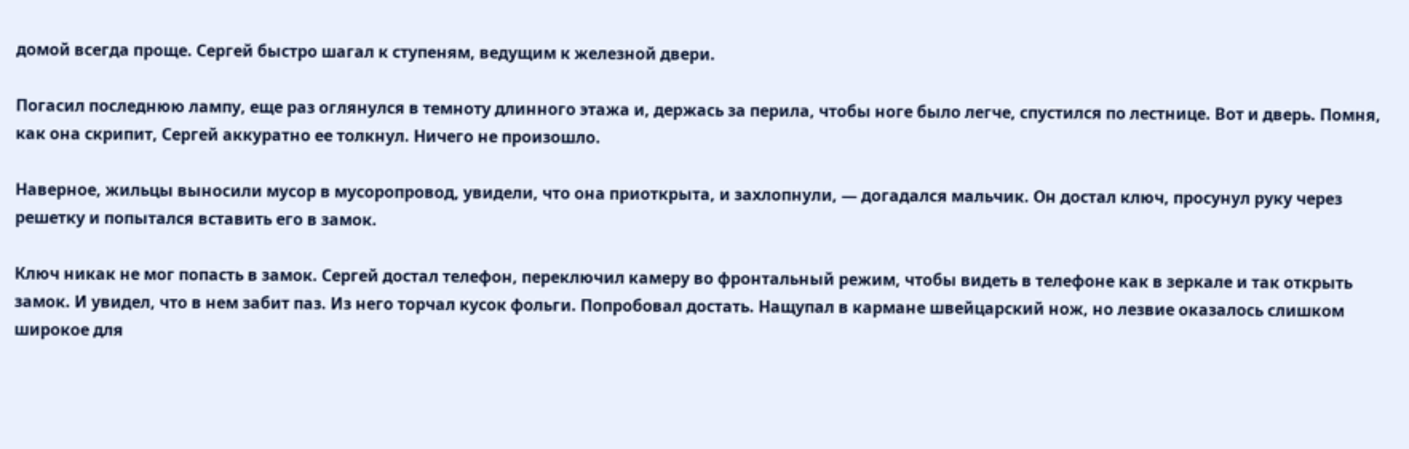домой всегда проще. Сергей быстро шагал к ступеням, ведущим к железной двери.

Погасил последнюю лампу, еще раз оглянулся в темноту длинного этажа и, держась за перила, чтобы ноге было легче, спустился по лестнице. Вот и дверь. Помня, как она скрипит, Сергей аккуратно ее толкнул. Ничего не произошло.

Наверное, жильцы выносили мусор в мусоропровод, увидели, что она приоткрыта, и захлопнули, — догадался мальчик. Он достал ключ, просунул руку через решетку и попытался вставить его в замок.

Ключ никак не мог попасть в замок. Сергей достал телефон, переключил камеру во фронтальный режим, чтобы видеть в телефоне как в зеркале и так открыть замок. И увидел, что в нем забит паз. Из него торчал кусок фольги. Попробовал достать. Нащупал в кармане швейцарский нож, но лезвие оказалось слишком широкое для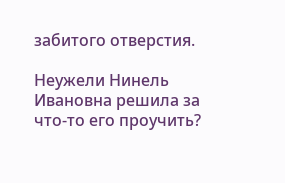забитого отверстия.

Неужели Нинель Ивановна решила за что-то его проучить?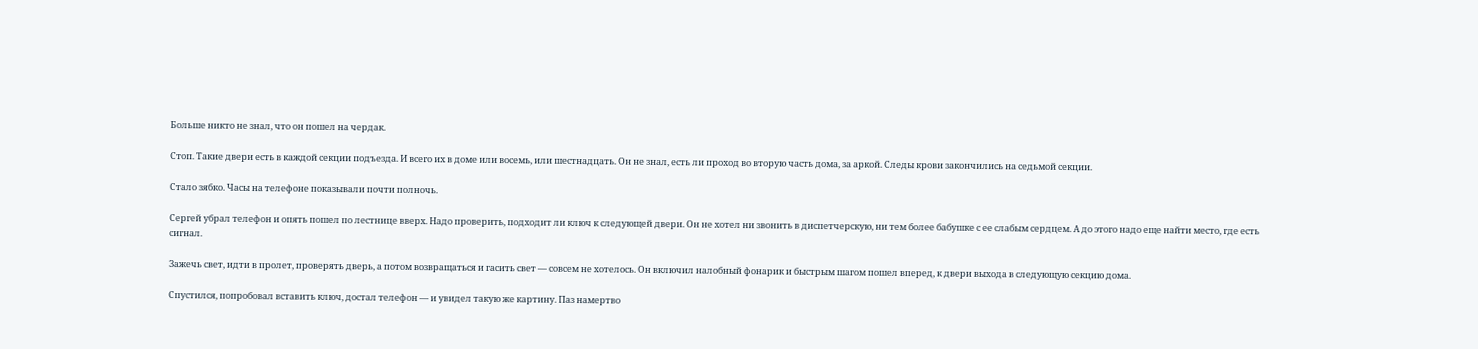Больше никто не знал, что он пошел на чердак.

Стоп. Такие двери есть в каждой секции подъезда. И всего их в доме или восемь, или шестнадцать. Он не знал, есть ли проход во вторую часть дома, за аркой. Следы крови закончились на седьмой секции.

Стало зябко. Часы на телефоне показывали почти полночь.

Сергей убрал телефон и опять пошел по лестнице вверх. Надо проверить, подходит ли ключ к следующей двери. Он не хотел ни звонить в диспетчерскую, ни тем более бабушке с ее слабым сердцем. А до этого надо еще найти место, где есть сигнал.

Зажечь свет, идти в пролет, проверять дверь, а потом возвращаться и гасить свет — совсем не хотелось. Он включил налобный фонарик и быстрым шагом пошел вперед, к двери выхода в следующую секцию дома.

Спустился, попробовал вставить ключ, достал телефон — и увидел такую же картину. Паз намертво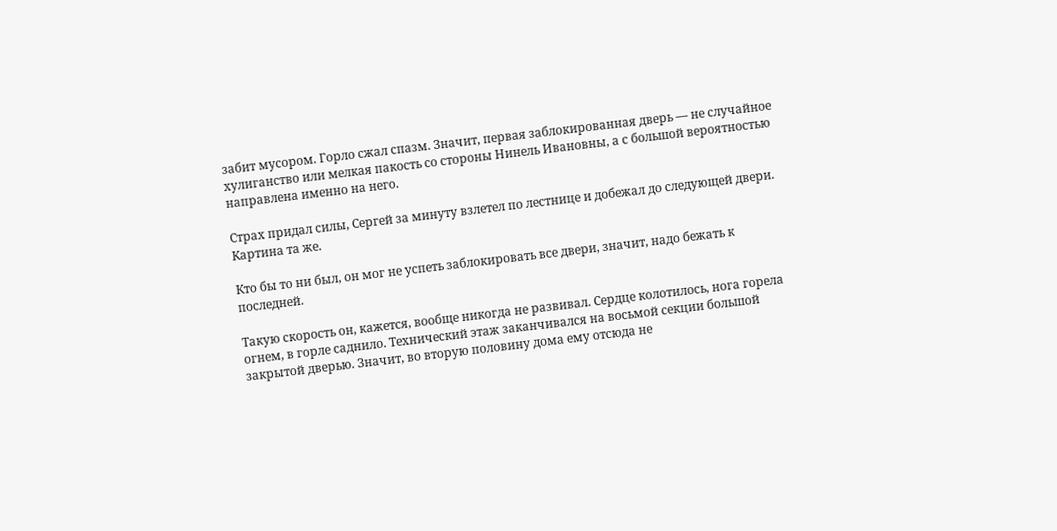забит мусором. Горло сжал спазм. Значит, первая заблокированная дверь — не случайное хулиганство или мелкая пакость со стороны Нинель Ивановны, а с большой вероятностью направлена именно на него.

Страх придал силы, Сергей за минуту взлетел по лестнице и добежал до следующей двери. Картина та же.

Кто бы то ни был, он мог не успеть заблокировать все двери, значит, надо бежать к последней.

Такую скорость он, кажется, вообще никогда не развивал. Сердце колотилось, нога горела огнем, в горле саднило. Технический этаж заканчивался на восьмой секции большой закрытой дверью. Значит, во вторую половину дома ему отсюда не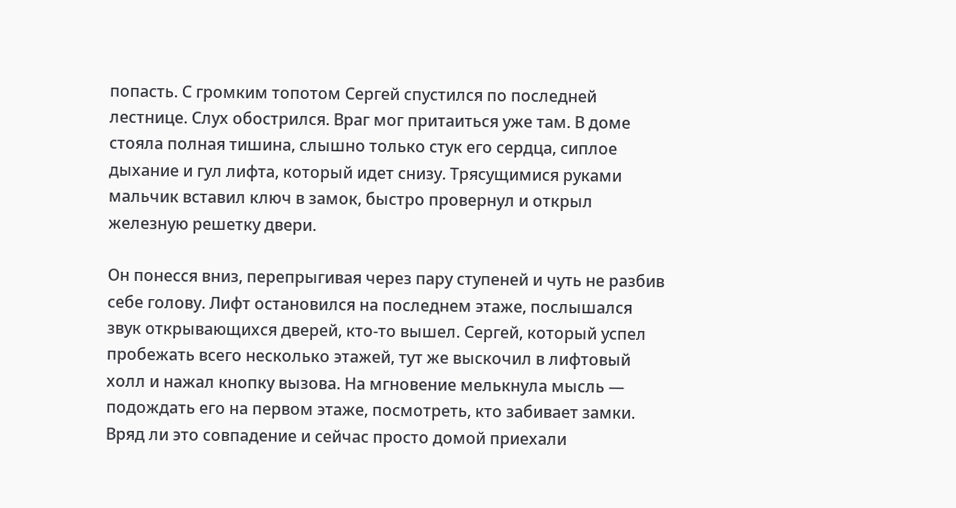попасть. С громким топотом Сергей спустился по последней лестнице. Слух обострился. Враг мог притаиться уже там. В доме стояла полная тишина, слышно только стук его сердца, сиплое дыхание и гул лифта, который идет снизу. Трясущимися руками мальчик вставил ключ в замок, быстро провернул и открыл железную решетку двери.

Он понесся вниз, перепрыгивая через пару ступеней и чуть не разбив себе голову. Лифт остановился на последнем этаже, послышался звук открывающихся дверей, кто-то вышел. Сергей, который успел пробежать всего несколько этажей, тут же выскочил в лифтовый холл и нажал кнопку вызова. На мгновение мелькнула мысль — подождать его на первом этаже, посмотреть, кто забивает замки. Вряд ли это совпадение и сейчас просто домой приехали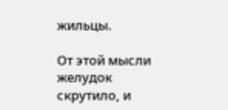жильцы.

От этой мысли желудок скрутило, и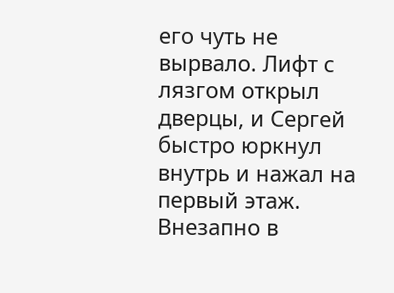его чуть не вырвало. Лифт с лязгом открыл дверцы, и Сергей быстро юркнул внутрь и нажал на первый этаж. Внезапно в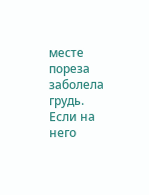месте пореза заболела грудь. Если на него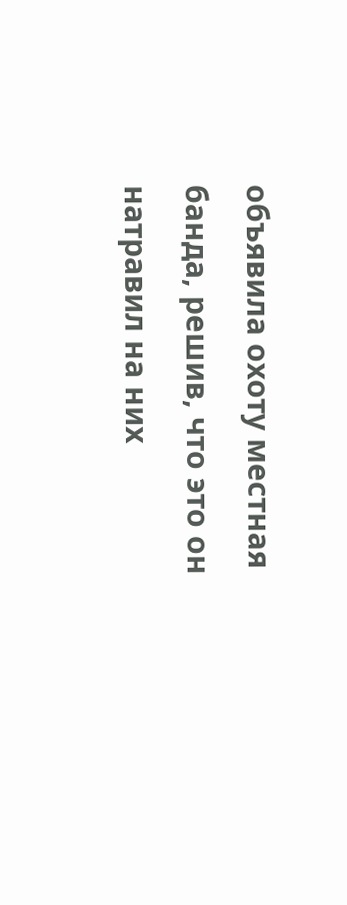объявила охоту местная банда, решив, что это он натравил на них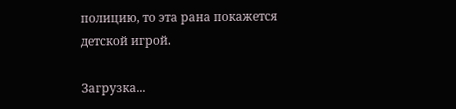полицию, то эта рана покажется детской игрой.

Загрузка...